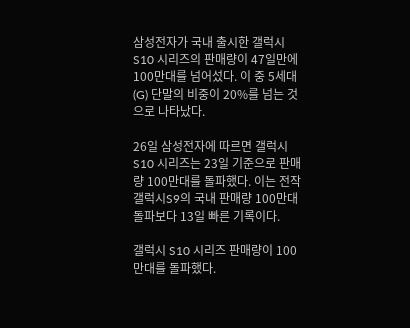삼성전자가 국내 출시한 갤럭시S10 시리즈의 판매량이 47일만에 100만대를 넘어섰다. 이 중 5세대(G) 단말의 비중이 20%를 넘는 것으로 나타났다.

26일 삼성전자에 따르면 갤럭시S10 시리즈는 23일 기준으로 판매량 100만대를 돌파했다. 이는 전작 갤럭시S9의 국내 판매량 100만대 돌파보다 13일 빠른 기록이다.

갤럭시 S10 시리즈 판매량이 100만대를 돌파했다.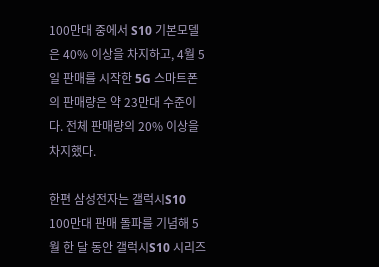100만대 중에서 S10 기본모델은 40% 이상을 차지하고, 4월 5일 판매를 시작한 5G 스마트폰의 판매량은 약 23만대 수준이다. 전체 판매량의 20% 이상을 차지했다.

한편 삼성전자는 갤럭시S10 100만대 판매 돌파를 기념해 5월 한 달 동안 갤럭시S10 시리즈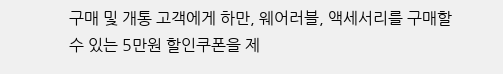구매 및 개통 고객에게 하만, 웨어러블, 액세서리를 구매할 수 있는 5만원 할인쿠폰을 제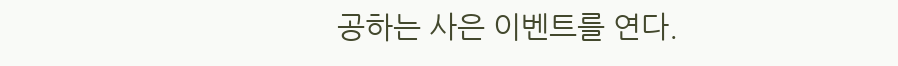공하는 사은 이벤트를 연다.